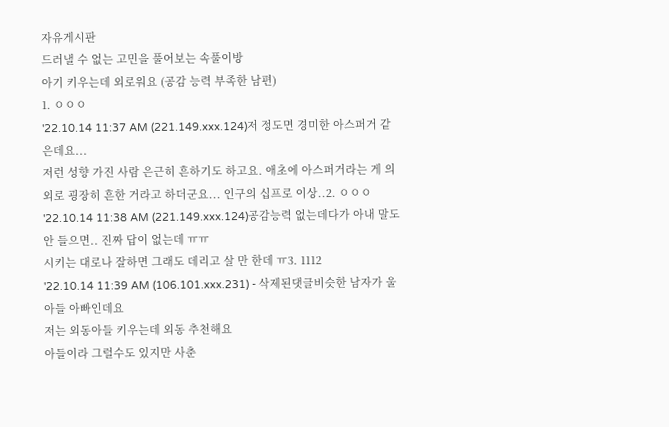자유게시판
드러낼 수 없는 고민을 풀어보는 속풀이방
아기 키우는데 외로워요 (공감 능력 부족한 남편)
1. ㅇㅇㅇ
'22.10.14 11:37 AM (221.149.xxx.124)저 정도면 경미한 아스퍼거 같은데요...
저런 성향 가진 사람 은근히 흔하기도 하고요. 애초에 아스퍼거라는 게 의외로 굉장히 흔한 거라고 하더군요... 인구의 십프로 이상..2. ㅇㅇㅇ
'22.10.14 11:38 AM (221.149.xxx.124)공감능력 없는데다가 아내 말도 안 들으면.. 진짜 답이 없는데 ㅠㅠ
시키는 대로나 잘하면 그래도 데리고 살 만 한데 ㅠ3. 1112
'22.10.14 11:39 AM (106.101.xxx.231) - 삭제된댓글비슷한 남자가 울아들 아빠인데요
저는 외동아들 키우는데 외동 추천해요
아들이라 그럴수도 있지만 사춘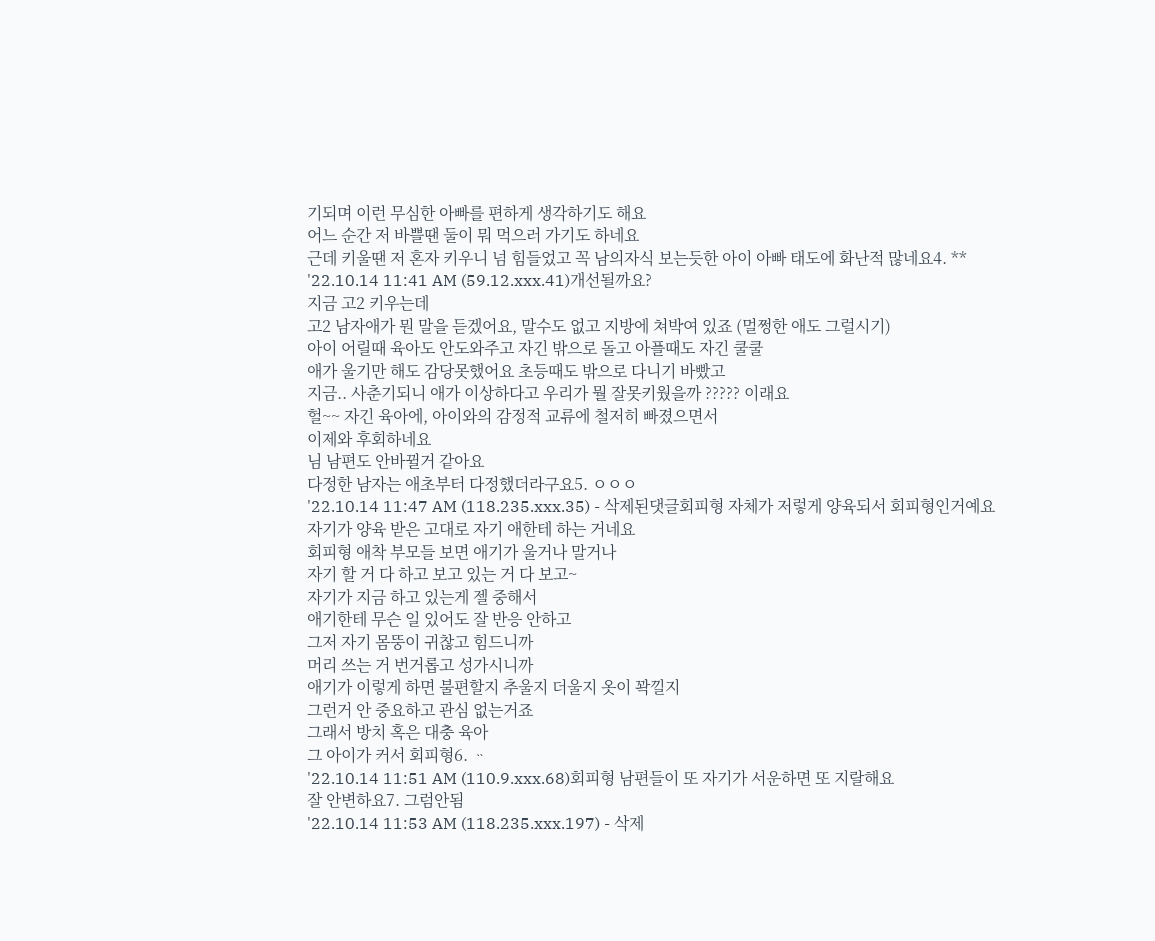기되며 이런 무심한 아빠를 편하게 생각하기도 해요
어느 순간 저 바쁠땐 둘이 뭐 먹으러 가기도 하네요
근데 키울땐 저 혼자 키우니 넘 힘들었고 꼭 남의자식 보는듯한 아이 아빠 태도에 화난적 많네요4. **
'22.10.14 11:41 AM (59.12.xxx.41)개선될까요?
지금 고2 키우는데
고2 남자애가 뭔 말을 듣겠어요, 말수도 없고 지방에 쳐박여 있죠 (멀쩡한 애도 그럴시기)
아이 어릴때 육아도 안도와주고 자긴 밖으로 돌고 아플때도 자긴 쿨쿨
애가 울기만 해도 감당못했어요 초등때도 밖으로 다니기 바빴고
지금.. 사춘기되니 애가 이상하다고 우리가 뭘 잘못키웠을까 ????? 이래요
헐~~ 자긴 육아에, 아이와의 감정적 교류에 철저히 빠졌으면서
이제와 후회하네요
님 남편도 안바뀔거 같아요
다정한 남자는 애초부터 다정했더라구요5. ㅇㅇㅇ
'22.10.14 11:47 AM (118.235.xxx.35) - 삭제된댓글회피형 자체가 저렇게 양육되서 회피형인거예요
자기가 양육 받은 고대로 자기 애한테 하는 거네요
회피형 애착 부모들 보면 애기가 울거나 말거나
자기 할 거 다 하고 보고 있는 거 다 보고~
자기가 지금 하고 있는게 젤 중해서
애기한테 무슨 일 있어도 잘 반응 안하고
그저 자기 몸뚱이 귀찮고 힘드니까
머리 쓰는 거 번거롭고 성가시니까
애기가 이렇게 하면 불편할지 추울지 더울지 옷이 꽉낄지
그런거 안 중요하고 관심 없는거죠
그래서 방치 혹은 대충 육아
그 아이가 커서 회피형6. ᆢ
'22.10.14 11:51 AM (110.9.xxx.68)회피형 남편들이 또 자기가 서운하면 또 지랄해요
잘 안변하요7. 그럼안됨
'22.10.14 11:53 AM (118.235.xxx.197) - 삭제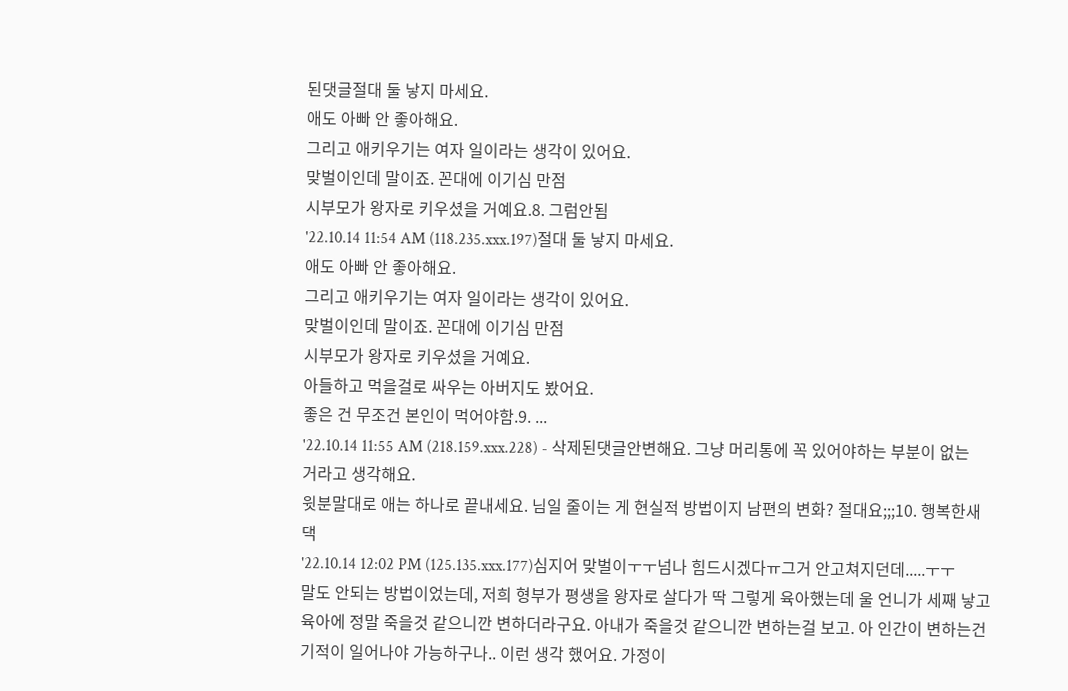된댓글절대 둘 낳지 마세요.
애도 아빠 안 좋아해요.
그리고 애키우기는 여자 일이라는 생각이 있어요.
맞벌이인데 말이죠. 꼰대에 이기심 만점
시부모가 왕자로 키우셨을 거예요.8. 그럼안됨
'22.10.14 11:54 AM (118.235.xxx.197)절대 둘 낳지 마세요.
애도 아빠 안 좋아해요.
그리고 애키우기는 여자 일이라는 생각이 있어요.
맞벌이인데 말이죠. 꼰대에 이기심 만점
시부모가 왕자로 키우셨을 거예요.
아들하고 먹을걸로 싸우는 아버지도 봤어요.
좋은 건 무조건 본인이 먹어야함.9. ...
'22.10.14 11:55 AM (218.159.xxx.228) - 삭제된댓글안변해요. 그냥 머리통에 꼭 있어야하는 부분이 없는 거라고 생각해요.
윗분말대로 애는 하나로 끝내세요. 님일 줄이는 게 현실적 방법이지 남편의 변화? 절대요;;;10. 행복한새댁
'22.10.14 12:02 PM (125.135.xxx.177)심지어 맞벌이ㅜㅜ넘나 힘드시겠다ㅠ그거 안고쳐지던데.....ㅜㅜ
말도 안되는 방법이었는데, 저희 형부가 평생을 왕자로 살다가 딱 그렇게 육아했는데 울 언니가 세째 낳고 육아에 정말 죽을것 같으니깐 변하더라구요. 아내가 죽을것 같으니깐 변하는걸 보고. 아 인간이 변하는건 기적이 일어나야 가능하구나.. 이런 생각 했어요. 가정이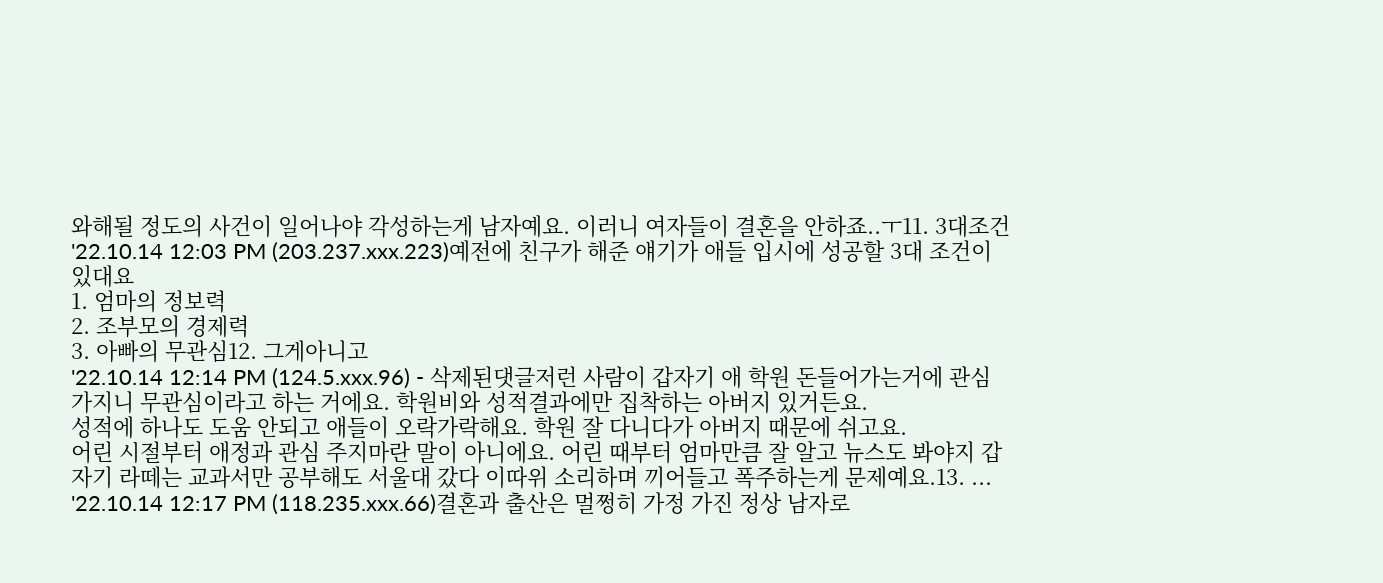와해될 정도의 사건이 일어나야 각성하는게 남자예요. 이러니 여자들이 결혼을 안하죠..ㅜ11. 3대조건
'22.10.14 12:03 PM (203.237.xxx.223)예전에 친구가 해준 얘기가 애들 입시에 성공할 3대 조건이 있대요
1. 엄마의 정보력
2. 조부모의 경제력
3. 아빠의 무관심12. 그게아니고
'22.10.14 12:14 PM (124.5.xxx.96) - 삭제된댓글저런 사람이 갑자기 애 학원 돈들어가는거에 관심 가지니 무관심이라고 하는 거에요. 학원비와 성적결과에만 집착하는 아버지 있거든요.
성적에 하나도 도움 안되고 애들이 오락가락해요. 학원 잘 다니다가 아버지 때문에 쉬고요.
어린 시절부터 애정과 관심 주지마란 말이 아니에요. 어린 때부터 엄마만큼 잘 알고 뉴스도 봐야지 갑자기 라떼는 교과서만 공부해도 서울대 갔다 이따위 소리하며 끼어들고 폭주하는게 문제예요.13. ...
'22.10.14 12:17 PM (118.235.xxx.66)결혼과 출산은 멀쩡히 가정 가진 정상 남자로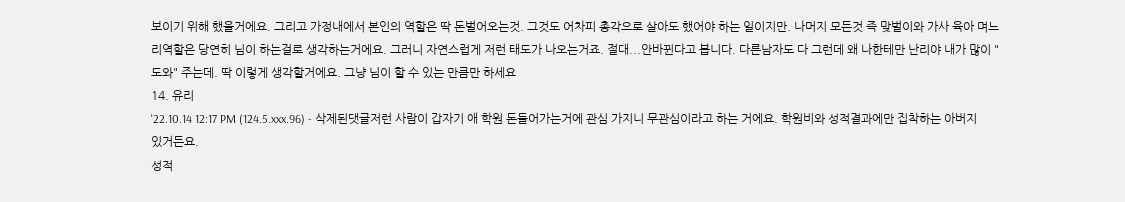보이기 위해 했을거에요. 그리고 가정내에서 본인의 역할은 딱 돈벌어오는것. 그것도 어차피 총각으로 살아도 했어야 하는 일이지만. 나머지 모든것 즉 맞벌이와 가사 육아 며느리역할은 당연히 님이 하는걸로 생각하는거에요. 그러니 자연스럽게 저런 태도가 나오는거죠. 절대...안바뀐다고 봅니다. 다른남자도 다 그런데 왜 나한테만 난리야 내가 많이 "도와" 주는데. 딱 이렇게 생각할거에요. 그냥 님이 할 수 있는 만큼만 하세요
14. 유리
'22.10.14 12:17 PM (124.5.xxx.96) - 삭제된댓글저런 사람이 갑자기 애 학원 돈들어가는거에 관심 가지니 무관심이라고 하는 거에요. 학원비와 성적결과에만 집착하는 아버지 있거든요.
성적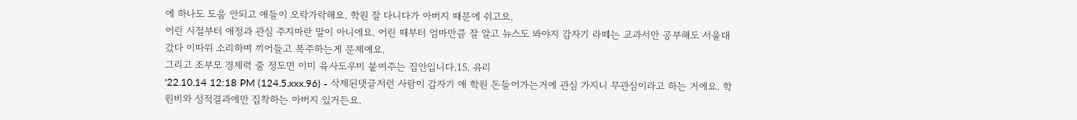에 하나도 도움 안되고 애들이 오락가락해요. 학원 잘 다니다가 아버지 때문에 쉬고요.
어린 시절부터 애정과 관심 주지마란 말이 아니에요. 어린 때부터 엄마만큼 잘 알고 뉴스도 봐야지 갑자기 라떼는 교과서만 공부해도 서울대 갔다 이따위 소리하며 끼어들고 폭주하는게 문제예요.
그리고 조부모 경제력 줄 정도면 이미 육사도우미 붙여주는 집안입니다.15. 유리
'22.10.14 12:18 PM (124.5.xxx.96) - 삭제된댓글저런 사람이 갑자기 애 학원 돈들어가는거에 관심 가지니 무관심이라고 하는 거에요. 학원비와 성적결과에만 집착하는 아버지 있거든요.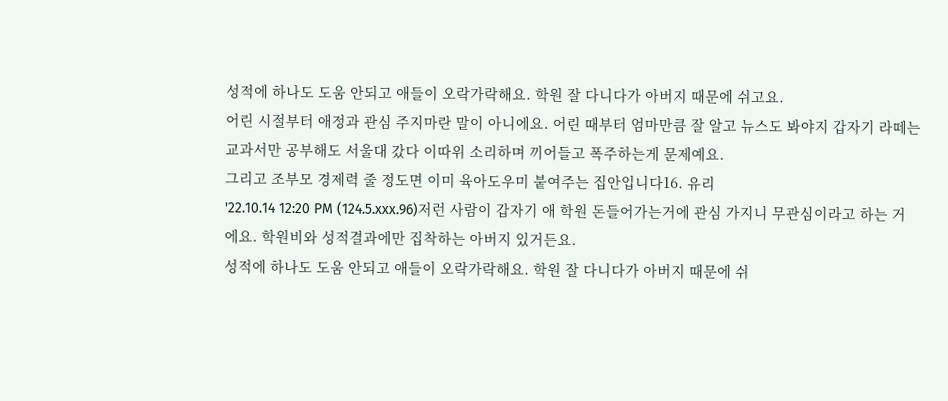성적에 하나도 도움 안되고 애들이 오락가락해요. 학원 잘 다니다가 아버지 때문에 쉬고요.
어린 시절부터 애정과 관심 주지마란 말이 아니에요. 어린 때부터 엄마만큼 잘 알고 뉴스도 봐야지 갑자기 라떼는 교과서만 공부해도 서울대 갔다 이따위 소리하며 끼어들고 폭주하는게 문제예요.
그리고 조부모 경제력 줄 정도면 이미 육아도우미 붙여주는 집안입니다16. 유리
'22.10.14 12:20 PM (124.5.xxx.96)저런 사람이 갑자기 애 학원 돈들어가는거에 관심 가지니 무관심이라고 하는 거에요. 학원비와 성적결과에만 집착하는 아버지 있거든요.
성적에 하나도 도움 안되고 애들이 오락가락해요. 학원 잘 다니다가 아버지 때문에 쉬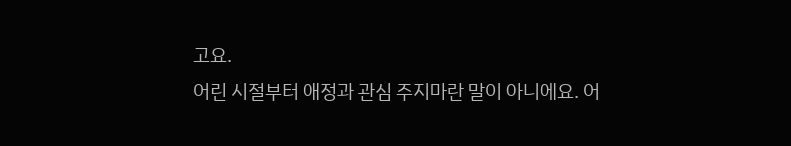고요.
어린 시절부터 애정과 관심 주지마란 말이 아니에요. 어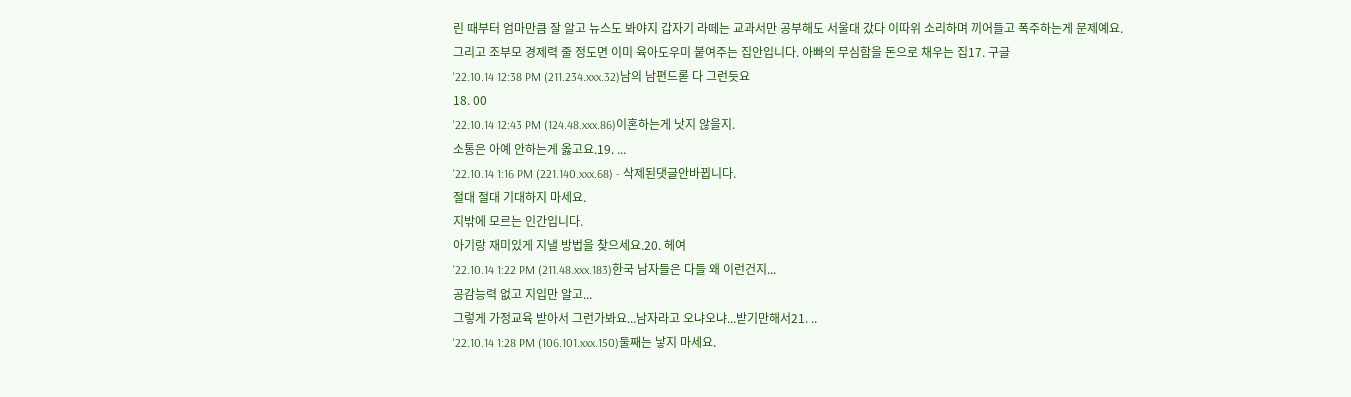린 때부터 엄마만큼 잘 알고 뉴스도 봐야지 갑자기 라떼는 교과서만 공부해도 서울대 갔다 이따위 소리하며 끼어들고 폭주하는게 문제예요.
그리고 조부모 경제력 줄 정도면 이미 육아도우미 붙여주는 집안입니다. 아빠의 무심함을 돈으로 채우는 집17. 구글
'22.10.14 12:38 PM (211.234.xxx.32)남의 남편드롣 다 그런듯요
18. 00
'22.10.14 12:43 PM (124.48.xxx.86)이혼하는게 낫지 않을지.
소통은 아예 안하는게 옳고요.19. ...
'22.10.14 1:16 PM (221.140.xxx.68) - 삭제된댓글안바뀝니다.
절대 절대 기대하지 마세요.
지밖에 모르는 인간입니다.
아기랑 재미있게 지낼 방법을 찾으세요.20. 헤여
'22.10.14 1:22 PM (211.48.xxx.183)한국 남자들은 다들 왜 이런건지...
공감능력 없고 지입만 알고...
그렇게 가정교육 받아서 그런가봐요...남자라고 오냐오냐...받기만해서21. ..
'22.10.14 1:28 PM (106.101.xxx.150)둘째는 낳지 마세요.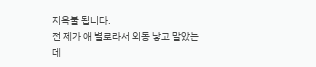지옥불 됩니다.
전 제가 애 별로라서 외동 낳고 말았는데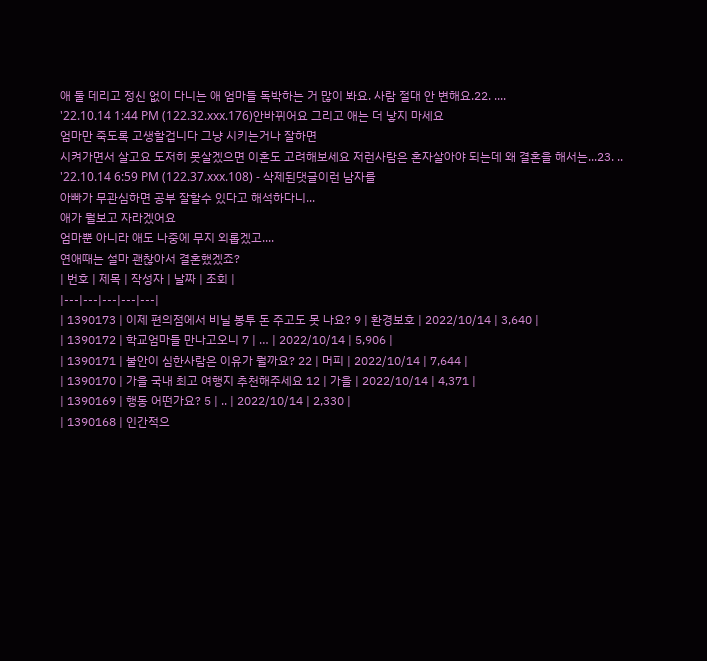애 둘 데리고 정신 없이 다니는 애 엄마들 독박하는 거 많이 봐요. 사람 절대 안 변해요.22. ....
'22.10.14 1:44 PM (122.32.xxx.176)안바뀌어요 그리고 애는 더 낳지 마세요
엄마만 죽도록 고생할겁니다 그냥 시키는거나 잘하면
시켜가면서 살고요 도저히 못살겠으면 이혼도 고려해보세요 저런사람은 혼자살아야 되는데 왜 결혼을 해서는...23. ..
'22.10.14 6:59 PM (122.37.xxx.108) - 삭제된댓글이런 남자를
아빠가 무관심하면 공부 잘할수 있다고 해석하다니...
애가 뭘보고 자라겠어요
엄마뿐 아니라 애도 나중에 무지 외롭겠고....
연애때는 설마 괜찮아서 결혼했겠죠?
| 번호 | 제목 | 작성자 | 날짜 | 조회 |
|---|---|---|---|---|
| 1390173 | 이제 편의점에서 비닐 봉투 돈 주고도 못 나요? 9 | 환경보호 | 2022/10/14 | 3,640 |
| 1390172 | 학교엄마들 만나고오니 7 | … | 2022/10/14 | 5,906 |
| 1390171 | 불안이 심한사람은 이유가 뭘까요? 22 | 머피 | 2022/10/14 | 7,644 |
| 1390170 | 가을 국내 최고 여행지 추천해주세요 12 | 가을 | 2022/10/14 | 4,371 |
| 1390169 | 행동 어떤가요? 5 | .. | 2022/10/14 | 2,330 |
| 1390168 | 인간적으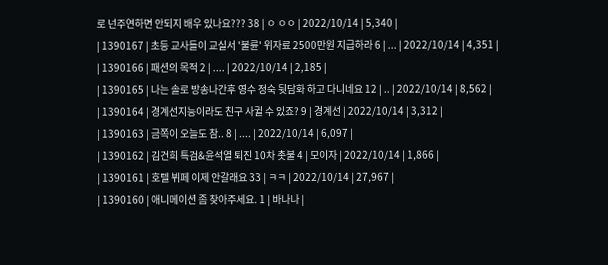로 넌주연하면 안되지 배우 있나요??? 38 | ㅇ ㅇㅇ | 2022/10/14 | 5,340 |
| 1390167 | 초등 교사들이 교실서 '불륜' 위자료 2500만원 지급하라 6 | ... | 2022/10/14 | 4,351 |
| 1390166 | 패션의 목적 2 | .... | 2022/10/14 | 2,185 |
| 1390165 | 나는 솔로 방송나간후 영수 정숙 뒷담화 하고 다니네요 12 | .. | 2022/10/14 | 8,562 |
| 1390164 | 경계선지능이라도 친구 사귈 수 있죠? 9 | 경계선 | 2022/10/14 | 3,312 |
| 1390163 | 금쪽이 오늘도 참.. 8 | .... | 2022/10/14 | 6,097 |
| 1390162 | 김건희 특검&윤석열 퇴진 10차 촛불 4 | 모이자 | 2022/10/14 | 1,866 |
| 1390161 | 호텔 뷔페 이제 안갈래요 33 | ㅋㅋ | 2022/10/14 | 27,967 |
| 1390160 | 애니메이션 좀 찾아주세요. 1 | 바나나 |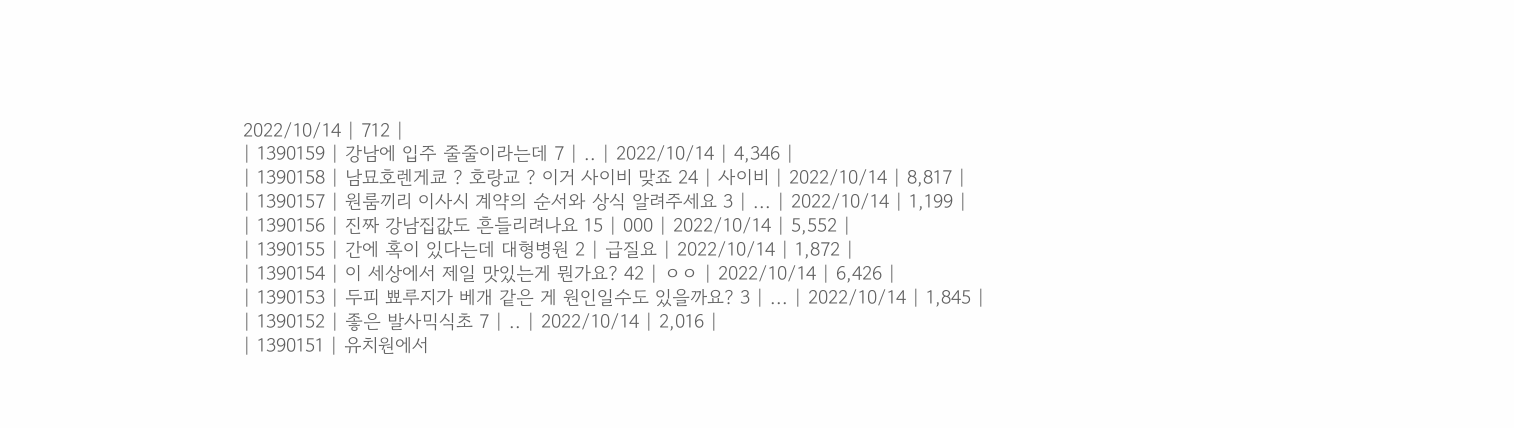2022/10/14 | 712 |
| 1390159 | 강남에 입주 줄줄이라는데 7 | .. | 2022/10/14 | 4,346 |
| 1390158 | 남묘호렌게쿄 ? 호랑교 ? 이거 사이비 맞죠 24 | 사이비 | 2022/10/14 | 8,817 |
| 1390157 | 원룸끼리 이사시 계약의 순서와 상식 알려주세요 3 | ... | 2022/10/14 | 1,199 |
| 1390156 | 진짜 강남집값도 흔들리려나요 15 | 000 | 2022/10/14 | 5,552 |
| 1390155 | 간에 혹이 있다는데 대형병원 2 | 급질요 | 2022/10/14 | 1,872 |
| 1390154 | 이 세상에서 제일 맛있는게 뭔가요? 42 | ㅇㅇ | 2022/10/14 | 6,426 |
| 1390153 | 두피 뾰루지가 베개 같은 게 원인일수도 있을까요? 3 | ... | 2022/10/14 | 1,845 |
| 1390152 | 좋은 발사믹식초 7 | .. | 2022/10/14 | 2,016 |
| 1390151 | 유치원에서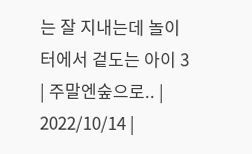는 잘 지내는데 놀이터에서 겉도는 아이 3 | 주말엔숲으로.. | 2022/10/14 |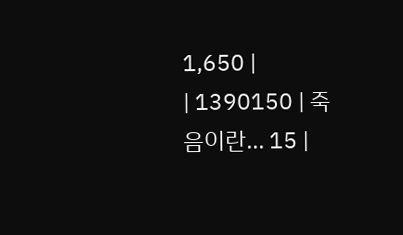1,650 |
| 1390150 | 죽음이란... 15 |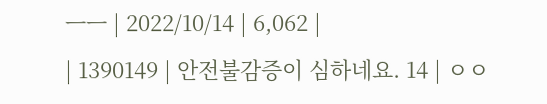ㅡㅡ | 2022/10/14 | 6,062 |
| 1390149 | 안전불감증이 심하네요. 14 | ㅇㅇ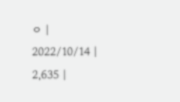ㅇ | 2022/10/14 | 2,635 |